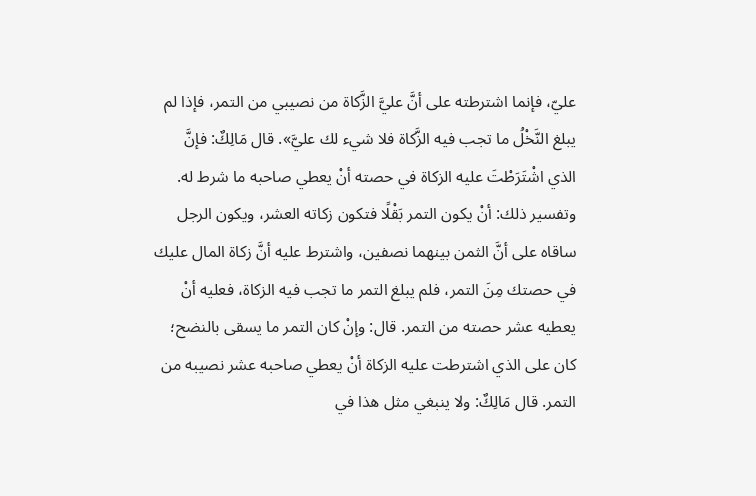عليّ، فإنما اشترطته على أنَّ عليَّ الزَّكاة من نصيبي من التمر، فإذا لم يبلغ النَّخْلُ ما تجب فيه الزَّكاة فلا شيء لك عليَّ». قال مَالِكٌ: فإنَّ الذي اشْتَرَطْتَ عليه الزكاة في حصته أنْ يعطي صاحبه ما شرط له. وتفسير ذلك: أنْ يكون التمر بَقْلًا فتكون زكاته العشر، ويكون الرجل ساقاه على أنَّ الثمن بينهما نصفين، واشترط عليه أنَّ زكاة المال عليك في حصتك مِنَ التمر، فلم يبلغ التمر ما تجب فيه الزكاة، فعليه أنْ يعطيه عشر حصته من التمر. قال: وإنْ كان التمر ما يسقى بالنضح؛ كان على الذي اشترطت عليه الزكاة أنْ يعطي صاحبه عشر نصيبه من التمر. قال مَالِكٌ: ولا ينبغي مثل هذا في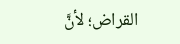القراض؛ لأنَّ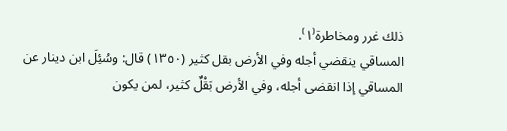ذلك غرر ومخاطرة⁽١⁾.
المساقي ينقضي أجله وفي الأرض بقل كثير (١٣٥٠) قال: وسُئِلَ ابن دينار عن المساقي إذا انقضى أجله، وفي الأرض بَقْلٌ كثير، لمن يكون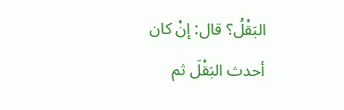البَقْلُ؟ قال: إنْ كان أحدث البَقْلَ ثم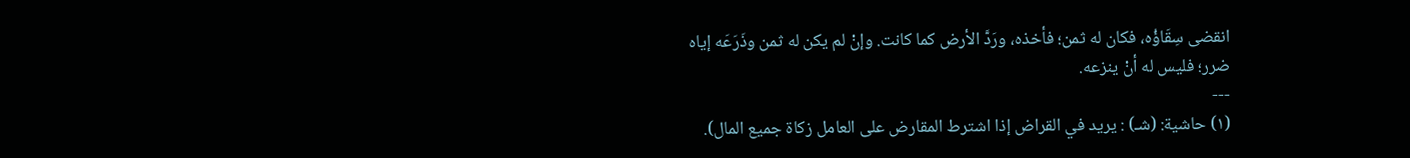انقضى سِقَاؤُه، فكان له ثمن؛ فأخذه، ورَدَّ الأرض كما كانت. وإنْ لم يكن له ثمن وذَرَعَه إياه ضرر؛ فليس له أنْ ينزعه.
---
(١) حاشية: (شـ) : يريد في القراض إذا اشترط المقارض على العامل زكاة جميع المال).